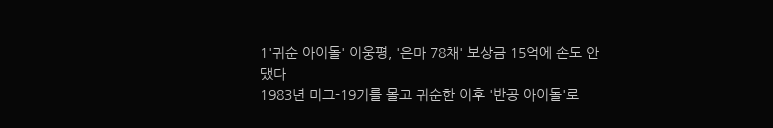1'귀순 아이돌' 이웅평, '은마 78채' 보상금 15억에 손도 안 댔다
1983년 미그-19기를 몰고 귀순한 이후 '반공 아이돌'로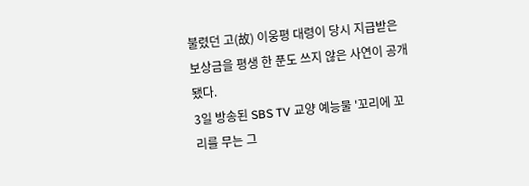불렸던 고(故) 이웅평 대령이 당시 지급받은 보상금을 평생 한 푼도 쓰지 않은 사연이 공개됐다.
3일 방송된 SBS TV 교양 예능물 '꼬리에 꼬리를 무는 그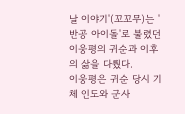날 이야기'(꼬꼬무)는 '반공 아이돌'로 불렸던 이웅평의 귀순과 이후의 삶을 다뤘다.
이웅평은 귀순 당시 기체 인도와 군사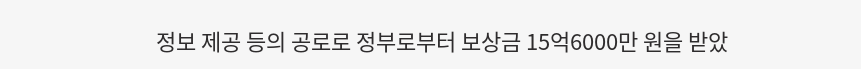정보 제공 등의 공로로 정부로부터 보상금 15억6000만 원을 받았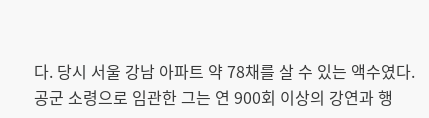다. 당시 서울 강남 아파트 약 78채를 살 수 있는 액수였다. 공군 소령으로 임관한 그는 연 900회 이상의 강연과 행